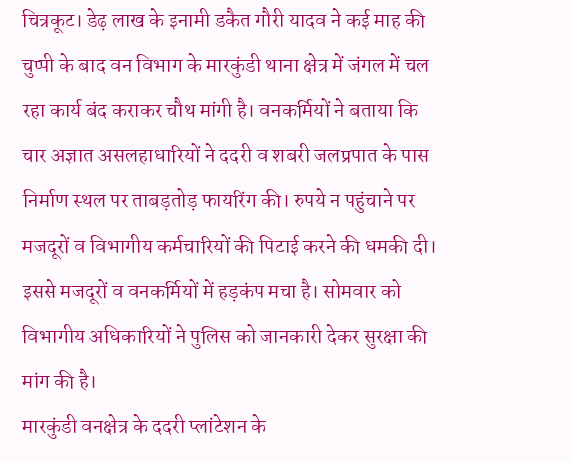चित्रकूट। डेढ़ लाख के इनामी डकैत गौरी यादव ने कई माह की चुप्पी के बाद वन विभाग के मारकुंडी थाना क्षेत्र में जंगल में चल रहा कार्य बंद कराकर चौथ मांगी है। वनकर्मियों ने बताया कि चार अज्ञात असलहाधारियों ने ददरी व शबरी जलप्रपात के पास निर्माण स्थल पर ताबड़तोड़ फायरिंग की। रुपये न पहुंचाने पर मजदूरों व विभागीय कर्मचारियों की पिटाई करने की धमकी दी। इससे मजदूरों व वनकर्मियों में हड़कंप मचा है। सोमवार को विभागीय अधिकारियों ने पुलिस को जानकारी देकर सुरक्षा की मांग की है।
मारकुंडी वनक्षेत्र के ददरी प्लांटेशन के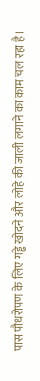पास पौधरोपण के लिए गड्ढे खोदने और लोहे की जाली लगाने का काम चल रहा है।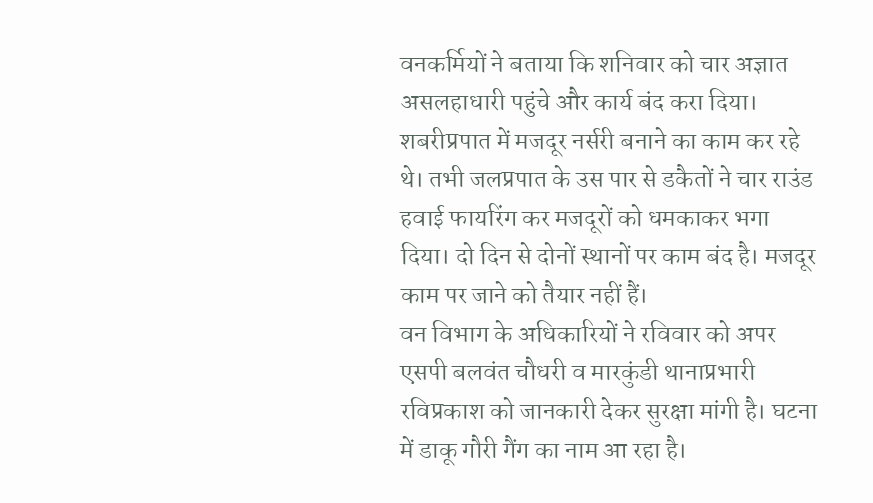वनकर्मियों ने बताया कि शनिवार को चार अज्ञात असलहाधारी पहुंचे और कार्य बंद करा दिया। शबरीप्रपात में मजदूर नर्सरी बनाने का काम कर रहे थे। तभी जलप्रपात के उस पार से डकैतों ने चार राउंड हवाई फायरिंग कर मजदूरों को धमकाकर भगा दिया। दो दिन से दोनों स्थानों पर काम बंद है। मजदूर काम पर जाने को तैयार नहीं हैं।
वन विभाग के अधिकारियों ने रविवार को अपर एसपी बलवंत चौधरी व मारकुंडी थानाप्रभारी रविप्रकाश को जानकारी देकर सुरक्षा मांगी है। घटना में डाकू गौरी गैंग का नाम आ रहा है।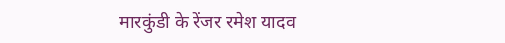मारकुंडी के रेंजर रमेश यादव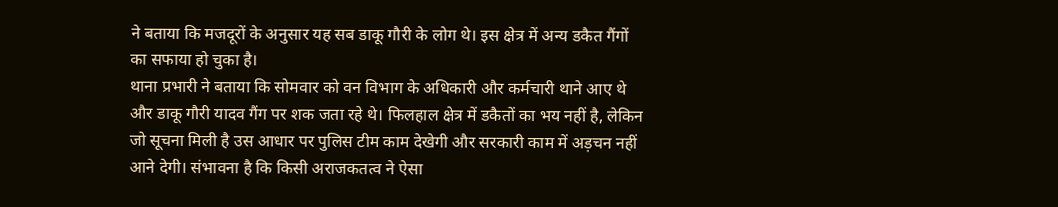ने बताया कि मजदूरों के अनुसार यह सब डाकू गौरी के लोग थे। इस क्षेत्र में अन्य डकैत गैंगों का सफाया हो चुका है।
थाना प्रभारी ने बताया कि सोमवार को वन विभाग के अधिकारी और कर्मचारी थाने आए थे और डाकू गौरी यादव गैंग पर शक जता रहे थे। फिलहाल क्षेत्र में डकैतों का भय नहीं है, लेकिन जो सूचना मिली है उस आधार पर पुलिस टीम काम देखेगी और सरकारी काम में अड़चन नहीं आने देगी। संभावना है कि किसी अराजकतत्व ने ऐसा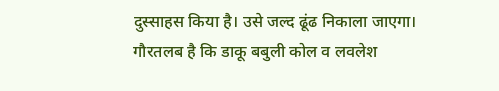दुस्साहस किया है। उसे जल्द ढूंढ निकाला जाएगा।
गौरतलब है कि डाकू बबुली कोल व लवलेश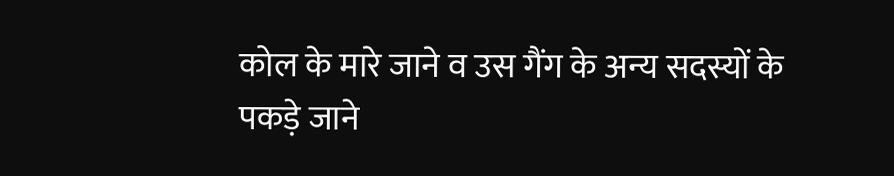कोल के मारे जाने व उस गैंग के अन्य सदस्यों के पकड़े जाने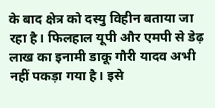के बाद क्षेत्र को दस्यु विहीन बताया जा रहा है। फिलहाल यूपी और एमपी से डेढ़ लाख का इनामी डाकू गौरी यादव अभी नहीं पकड़ा गया है। इसे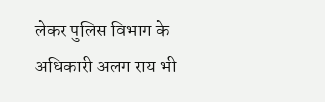लेकर पुलिस विभाग के अधिकारी अलग राय भी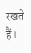रखते हैं।